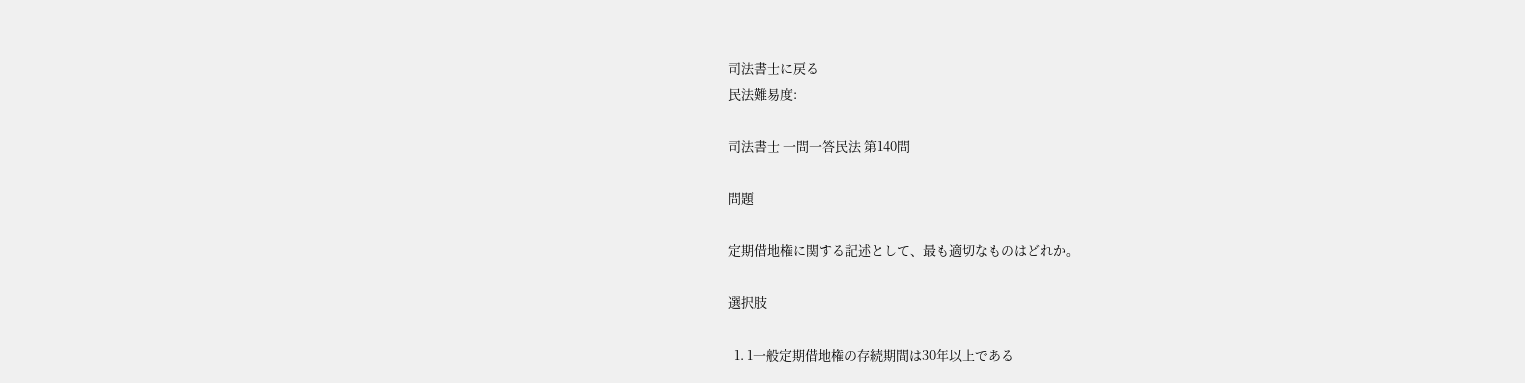司法書士に戻る
民法難易度:

司法書士 一問一答民法 第140問

問題

定期借地権に関する記述として、最も適切なものはどれか。

選択肢

  1. 1一般定期借地権の存続期間は30年以上である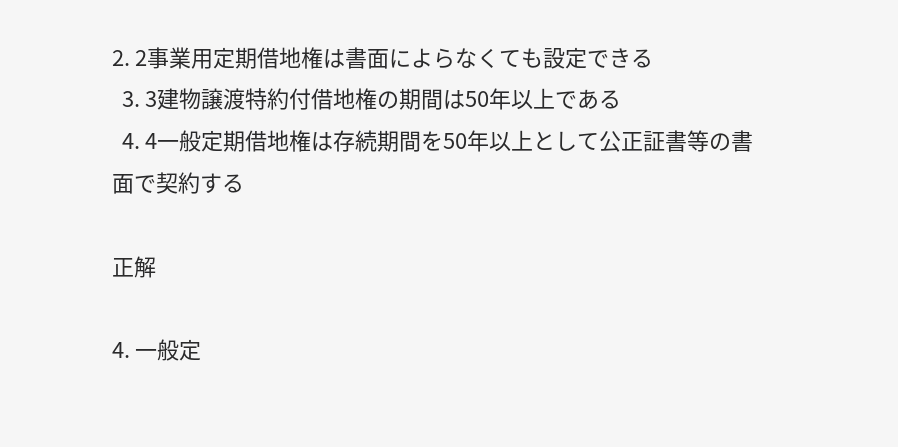2. 2事業用定期借地権は書面によらなくても設定できる
  3. 3建物譲渡特約付借地権の期間は50年以上である
  4. 4一般定期借地権は存続期間を50年以上として公正証書等の書面で契約する

正解

4. 一般定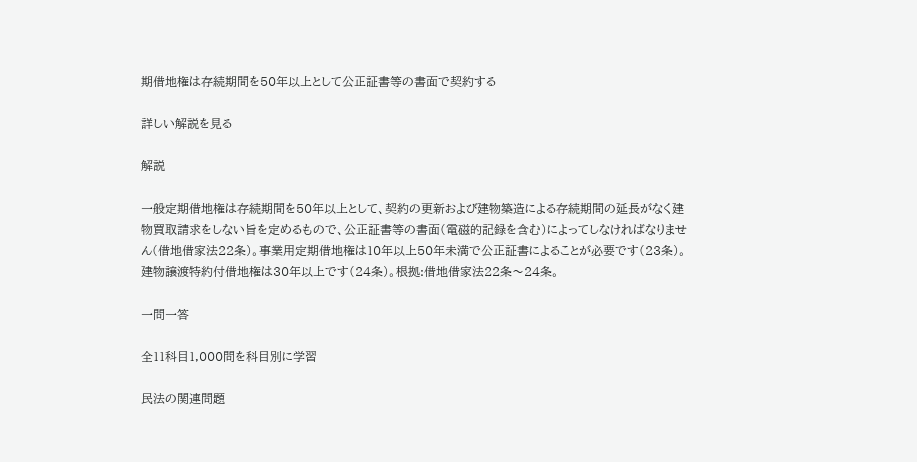期借地権は存続期間を50年以上として公正証書等の書面で契約する

詳しい解説を見る

解説

一般定期借地権は存続期間を50年以上として、契約の更新および建物築造による存続期間の延長がなく建物買取請求をしない旨を定めるもので、公正証書等の書面(電磁的記録を含む)によってしなければなりません(借地借家法22条)。事業用定期借地権は10年以上50年未満で公正証書によることが必要です(23条)。建物譲渡特約付借地権は30年以上です(24条)。根拠:借地借家法22条〜24条。

一問一答

全11科目1,000問を科目別に学習

民法の関連問題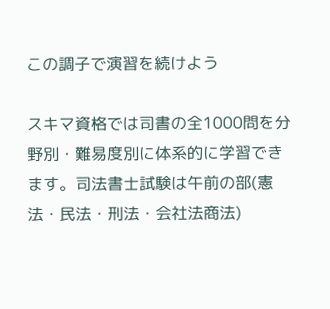この調子で演習を続けよう

スキマ資格では司書の全1000問を分野別・難易度別に体系的に学習できます。司法書士試験は午前の部(憲法・民法・刑法・会社法商法)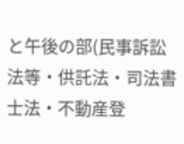と午後の部(民事訴訟法等・供託法・司法書士法・不動産登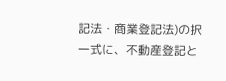記法・商業登記法)の択一式に、不動産登記と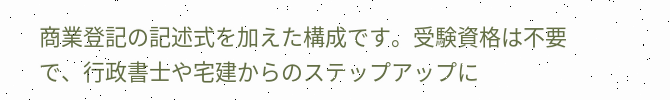商業登記の記述式を加えた構成です。受験資格は不要で、行政書士や宅建からのステップアップに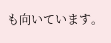も向いています。